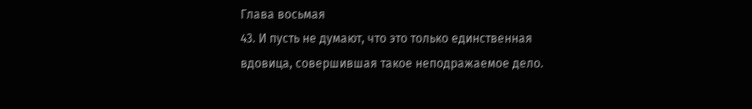Глава восьмая
43. И пусть не думают, что это только единственная вдовица, совершившая такое неподражаемое дело.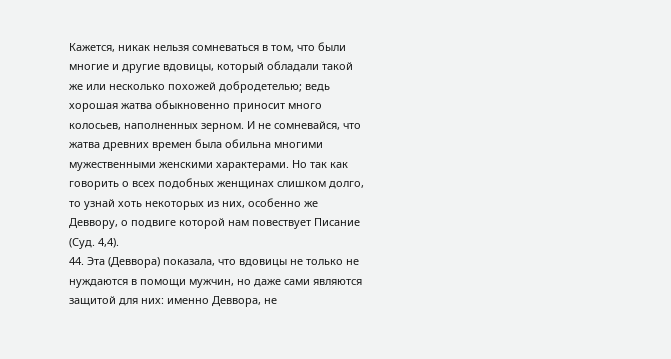Кажется, никак нельзя сомневаться в том, что были многие и другие вдовицы, который обладали такой же или несколько похожей добродетелью; ведь хорошая жатва обыкновенно приносит много колосьев, наполненных зерном. И не сомневайся, что жатва древних времен была обильна многими мужественными женскими характерами. Но так как говорить о всех подобных женщинах слишком долго, то узнай хоть некоторых из них, особенно же Деввору, о подвиге которой нам повествует Писание (Суд. 4,4).
44. Эта (Деввора) показала, что вдовицы не только не нуждаются в помощи мужчин, но даже сами являются защитой для них: именно Деввора, не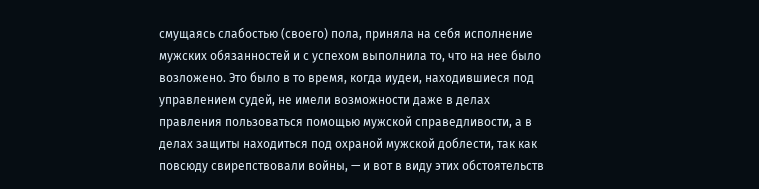смущаясь слабостью (своего) пола, приняла на себя исполнение мужских обязанностей и с успехом выполнила то, что на нее было возложено. Это было в то время, когда иудеи, находившиеся под управлением судей, не имели возможности даже в делах правления пользоваться помощью мужской справедливости, а в делах защиты находиться под охраной мужской доблести, так как повсюду свирепствовали войны, — и вот в виду этих обстоятельств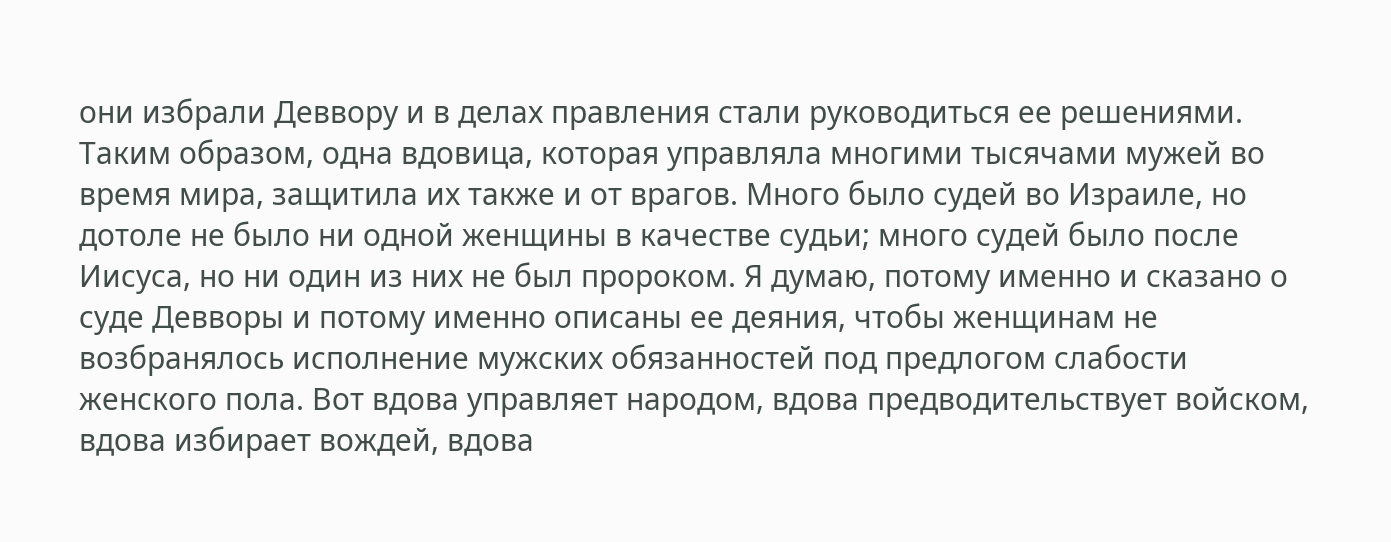они избрали Деввору и в делах правления стали руководиться ее решениями. Таким образом, одна вдовица, которая управляла многими тысячами мужей во время мира, защитила их также и от врагов. Много было судей во Израиле, но дотоле не было ни одной женщины в качестве судьи; много судей было после Иисуса, но ни один из них не был пророком. Я думаю, потому именно и сказано о суде Девворы и потому именно описаны ее деяния, чтобы женщинам не возбранялось исполнение мужских обязанностей под предлогом слабости женского пола. Вот вдова управляет народом, вдова предводительствует войском, вдова избирает вождей, вдова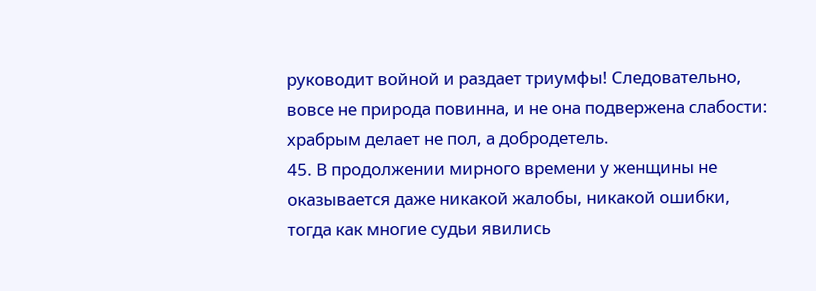руководит войной и раздает триумфы! Следовательно, вовсе не природа повинна, и не она подвержена слабости: храбрым делает не пол, а добродетель.
45. В продолжении мирного времени у женщины не оказывается даже никакой жалобы, никакой ошибки, тогда как многие судьи явились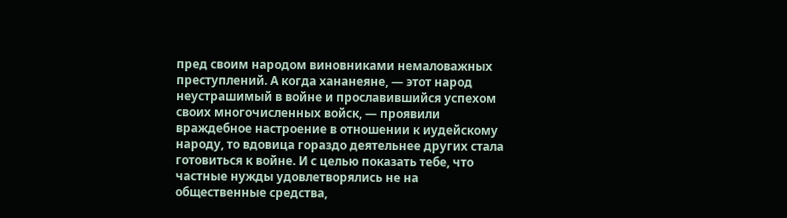пред своим народом виновниками немаловажных преступлений. А когда хананеяне, — этот народ неустрашимый в войне и прославившийся успехом своих многочисленных войск, — проявили враждебное настроение в отношении к иудейскому народу, то вдовица гораздо деятельнее других стала готовиться к войне. И с целью показать тебе, что частные нужды удовлетворялись не на общественные средства,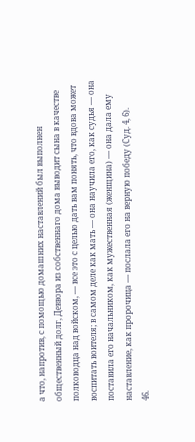а что, напротив, с помощью домашних наставлений был выполнен общественный долг, Деввора из собственнаго дома выводит сына в качестве полководца над войском, — все это с целью дать вам понять, что вдова может воспитать воителя; в самом деле как мать — она научила его, как судья — она поставила его начальником, как мужественная (женщина) — она дала ему наставление, как пророчица — послала его на верную победу (Суд. 4, 6).
46.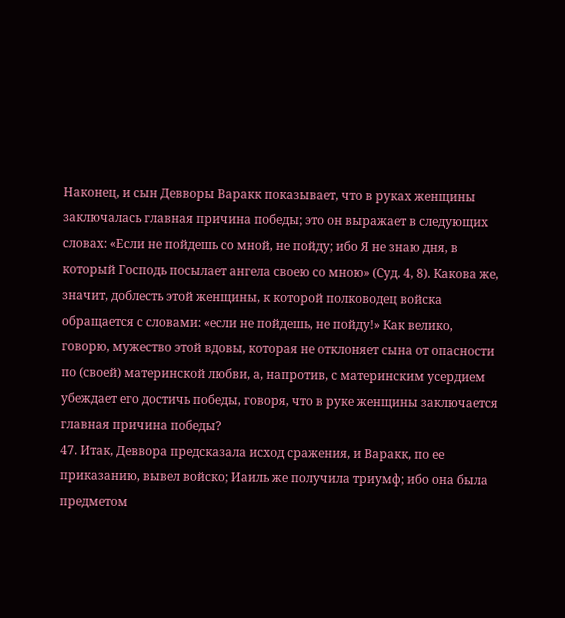Наконец, и сын Девворы Варакк показывает, что в руках женщины заключалась главная причина победы; это он выражает в следующих словах: «Если не пойдешь со мной, не пойду; ибо Я не знаю дня, в который Господь посылает ангела своею со мною» (Суд. 4, 8). Какова же, значит, доблесть этой женщины, к которой полководец войска обращается с словами: «если не пойдешь, не пойду!» Как велико, говорю, мужество этой вдовы, которая не отклоняет сына от опасности по (своей) материнской любви, а, напротив, с материнским усердием убеждает его достичь победы, говоря, что в руке женщины заключается главная причина победы?
47. Итак, Деввора предсказала исход сражения, и Варакк, по ее приказанию, вывел войско; Иаиль же получила триумф; ибо она была предметом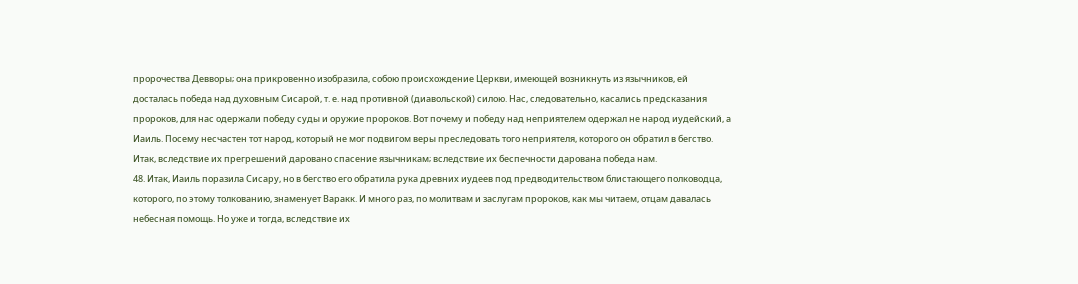пророчества Девворы; она прикровенно изобразила, собою происхождение Церкви, имеющей возникнуть из язычников, ей досталась победа над духовным Сисарой, т. е. над противной (диавольской) силою. Нас, следовательно, касались предсказания пророков, для нас одержали победу суды и оружие пророков. Вот почему и победу над неприятелем одержал не народ иудейский, а Иаиль. Посему несчастен тот народ, который не мог подвигом веры преследовать того неприятеля, которого он обратил в бегство. Итак, вследствие их прегрешений даровано спасение язычникам; вследствие их беспечности дарована победа нам.
48. Итак, Иаиль поразила Сисару, но в бегство его обратила рука древних иудеев под предводительством блистающего полководца, которого, по этому толкованию, знаменует Варакк. И много раз, по молитвам и заслугам пророков, как мы читаем, отцам давалась небесная помощь. Но уже и тогда, вследствие их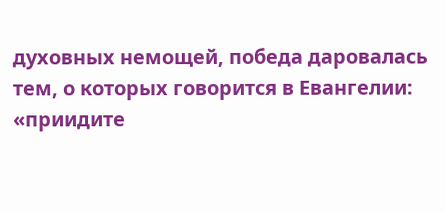духовных немощей, победа даровалась тем, о которых говорится в Евангелии: «приидите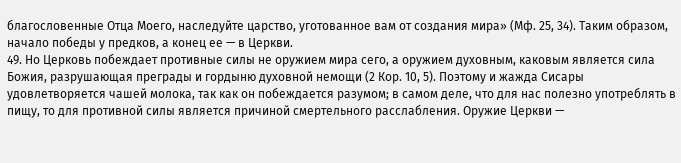благословенные Отца Моего, наследуйте царство, уготованное вам от создания мира» (Мф. 25, 34). Таким образом, начало победы у предков, а конец ее — в Церкви.
49. Но Церковь побеждает противные силы не оружием мира сего, а оружием духовным, каковым является сила Божия, разрушающая преграды и гордыню духовной немощи (2 Кор. 10, 5). Поэтому и жажда Сисары удовлетворяется чашей молока, так как он побеждается разумом; в самом деле, что для нас полезно употреблять в пищу, то для противной силы является причиной смертельного расслабления. Оружие Церкви —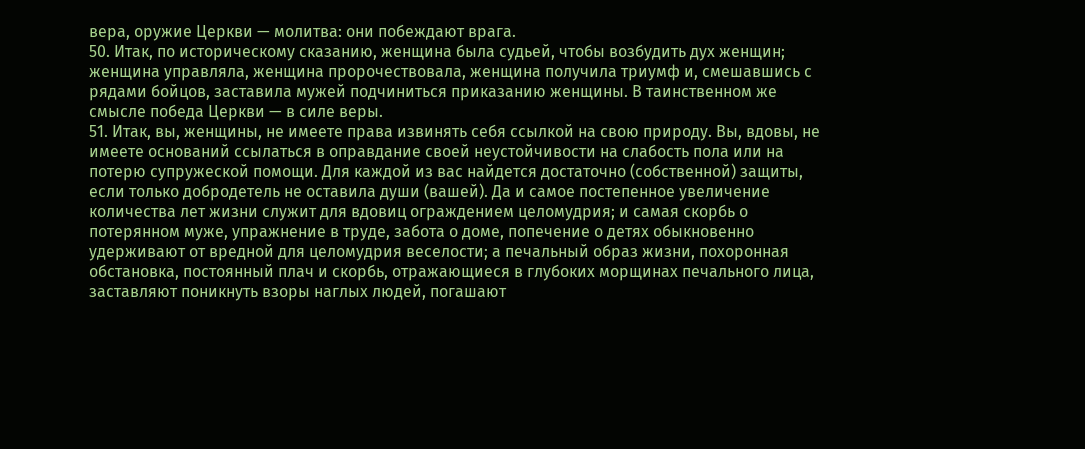вера, оружие Церкви — молитва: они побеждают врага.
50. Итак, по историческому сказанию, женщина была судьей, чтобы возбудить дух женщин; женщина управляла, женщина пророчествовала, женщина получила триумф и, смешавшись с рядами бойцов, заставила мужей подчиниться приказанию женщины. В таинственном же смысле победа Церкви — в силе веры.
51. Итак, вы, женщины, не имеете права извинять себя ссылкой на свою природу. Вы, вдовы, не имеете оснований ссылаться в оправдание своей неустойчивости на слабость пола или на потерю супружеской помощи. Для каждой из вас найдется достаточно (собственной) защиты, если только добродетель не оставила души (вашей). Да и самое постепенное увеличение количества лет жизни служит для вдовиц ограждением целомудрия; и самая скорбь о потерянном муже, упражнение в труде, забота о доме, попечение о детях обыкновенно удерживают от вредной для целомудрия веселости; а печальный образ жизни, похоронная обстановка, постоянный плач и скорбь, отражающиеся в глубоких морщинах печального лица, заставляют поникнуть взоры наглых людей, погашают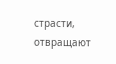страсти, отвращают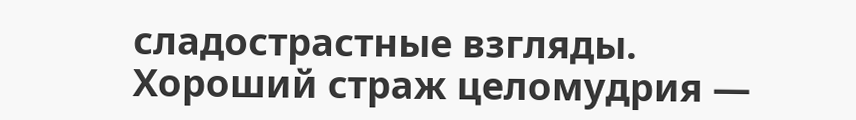сладострастные взгляды. Хороший страж целомудрия —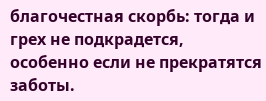благочестная скорбь: тогда и грех не подкрадется, особенно если не прекратятся заботы.